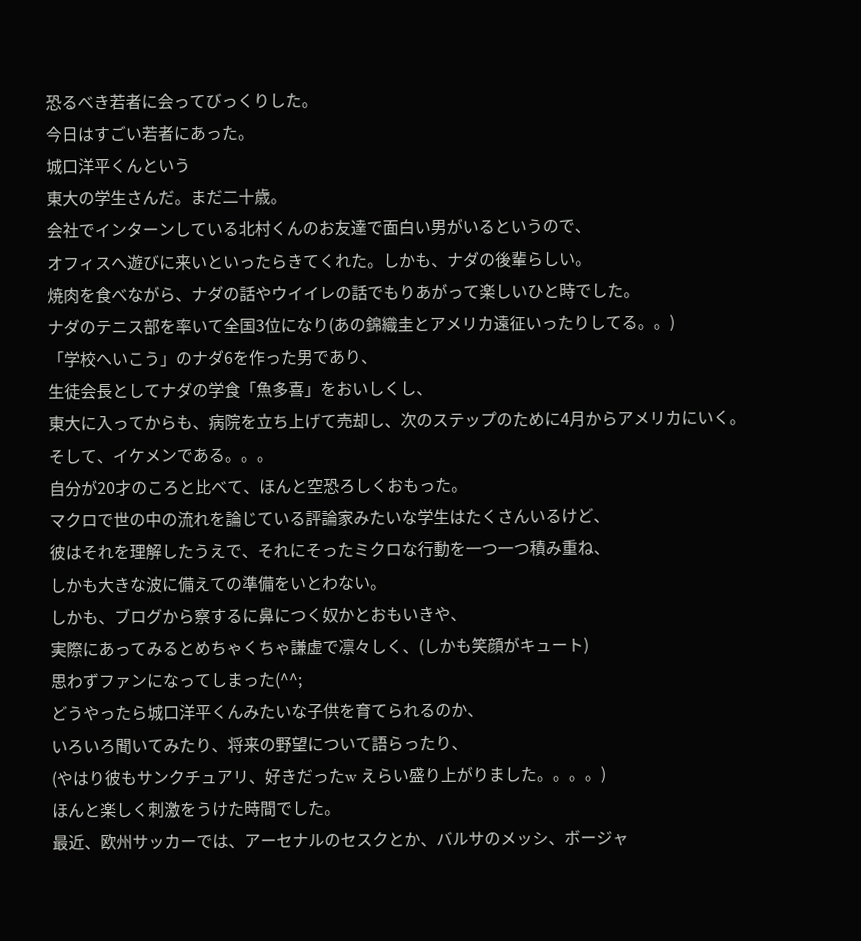恐るべき若者に会ってびっくりした。
今日はすごい若者にあった。
城口洋平くんという
東大の学生さんだ。まだ二十歳。
会社でインターンしている北村くんのお友達で面白い男がいるというので、
オフィスへ遊びに来いといったらきてくれた。しかも、ナダの後輩らしい。
焼肉を食べながら、ナダの話やウイイレの話でもりあがって楽しいひと時でした。
ナダのテニス部を率いて全国3位になり(あの錦織圭とアメリカ遠征いったりしてる。。)
「学校へいこう」のナダ6を作った男であり、
生徒会長としてナダの学食「魚多喜」をおいしくし、
東大に入ってからも、病院を立ち上げて売却し、次のステップのために4月からアメリカにいく。
そして、イケメンである。。。
自分が20才のころと比べて、ほんと空恐ろしくおもった。
マクロで世の中の流れを論じている評論家みたいな学生はたくさんいるけど、
彼はそれを理解したうえで、それにそったミクロな行動を一つ一つ積み重ね、
しかも大きな波に備えての準備をいとわない。
しかも、ブログから察するに鼻につく奴かとおもいきや、
実際にあってみるとめちゃくちゃ謙虚で凛々しく、(しかも笑顔がキュート)
思わずファンになってしまった(^^;
どうやったら城口洋平くんみたいな子供を育てられるのか、
いろいろ聞いてみたり、将来の野望について語らったり、
(やはり彼もサンクチュアリ、好きだったw えらい盛り上がりました。。。。)
ほんと楽しく刺激をうけた時間でした。
最近、欧州サッカーでは、アーセナルのセスクとか、バルサのメッシ、ボージャ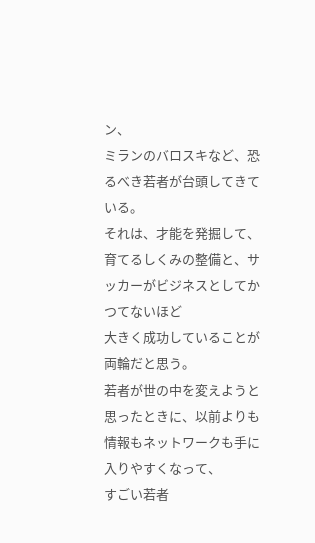ン、
ミランのバロスキなど、恐るべき若者が台頭してきている。
それは、才能を発掘して、育てるしくみの整備と、サッカーがビジネスとしてかつてないほど
大きく成功していることが両輪だと思う。
若者が世の中を変えようと思ったときに、以前よりも情報もネットワークも手に入りやすくなって、
すごい若者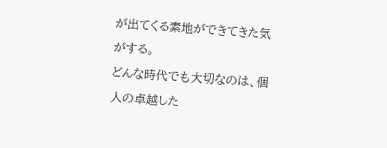が出てくる素地ができてきた気がする。
どんな時代でも大切なのは、個人の卓越した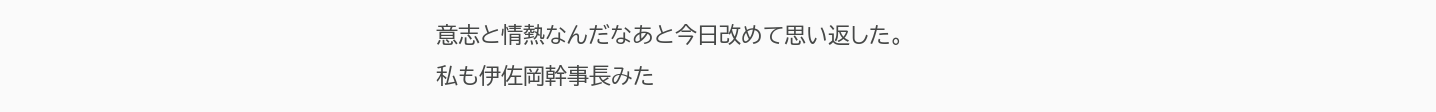意志と情熱なんだなあと今日改めて思い返した。
私も伊佐岡幹事長みた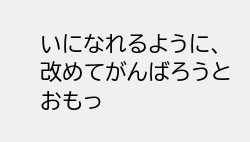いになれるように、改めてがんばろうとおもっ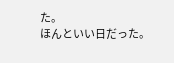た。
ほんといい日だった。